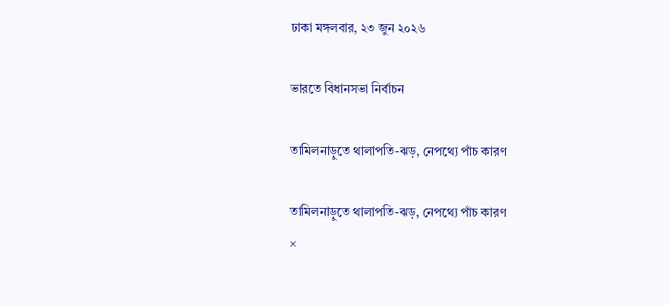ঢাকা মঙ্গলবার, ২৩ জুন ২০২৬

ভারতে বিধানসভা নির্বাচন

তামিলনাড়ুতে থালাপতি-ঝড়, নেপথ্যে পাঁচ কারণ

তামিলনাড়ুতে থালাপতি-ঝড়, নেপথ্যে পাঁচ কারণ
×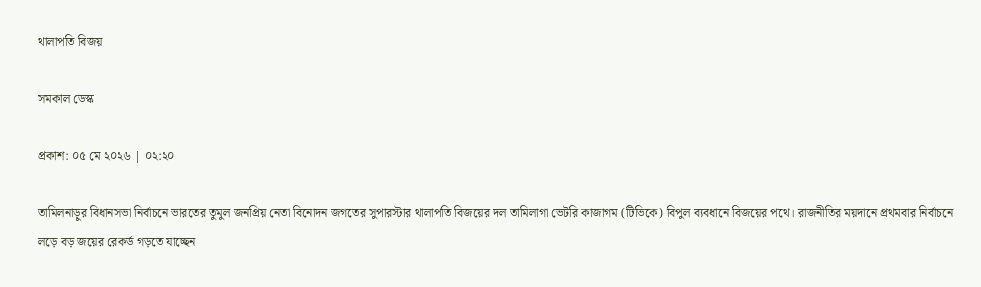থালাপতি বিজয়

সমকাল ডেস্ক

প্রকাশ: ০৫ মে ২০২৬ | ০২:২০

তামিলনাড়ুর বিধানসভা নির্বাচনে ভারতের তুমুল জনপ্রিয় নেতা বিনোদন জগতের সুপারস্টার থালাপতি বিজয়ের দল তামিলাগা ভেটরি কাজাগম (টিভিকে) বিপুল ব্যবধানে বিজয়ের পথে। রাজনীতির ময়দানে প্রথমবার নির্বাচনে লড়ে বড় জয়ের রেকর্ড গড়তে যাচ্ছেন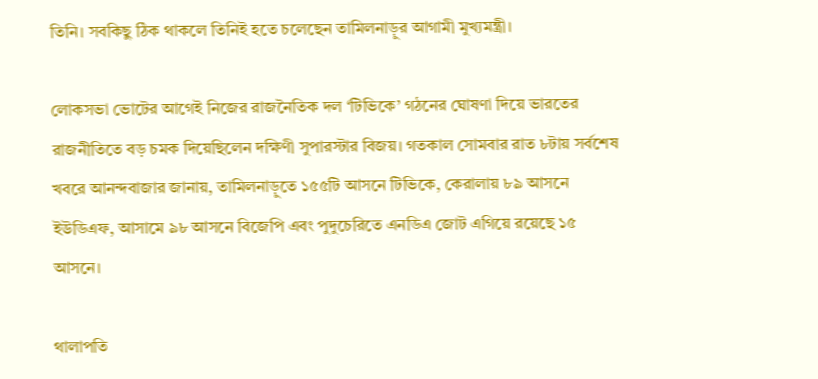তিনি। সবকিছু ঠিক থাকলে তিনিই হতে চলেছেন তামিলনাড়ুর আগামী মুখ্যমন্ত্রী।

লোকসভা ভোটের আগেই নিজের রাজনৈতিক দল ‘টিভিকে’ গঠনের ঘোষণা দিয়ে ভারতের রাজনীতিতে বড় চমক দিয়েছিলেন দক্ষিণী সুপারস্টার বিজয়। গতকাল সোমবার রাত ৮টায় সর্বশেষ খবরে আনন্দবাজার জানায়, তামিলনাড়ুতে ১৫৫টি আসনে টিভিকে, কেরালায় ৮৯ আসনে ইউডিএফ, আসামে ৯৮ আসনে বিজেপি এবং পুদুচেরিতে এনডিএ জোট এগিয়ে রয়েছে ১৫ আসনে।

থালাপতি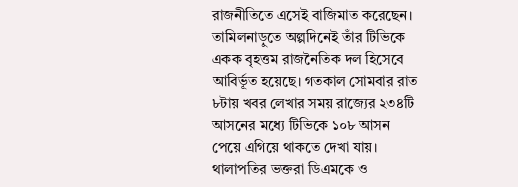রাজনীতিতে এসেই বাজিমাত করেছেন। তামিলনাড়ুতে অল্পদিনেই তাঁর টিভিকে একক বৃহত্তম রাজনৈতিক দল হিসেবে আবির্ভূত হয়েছে। গতকাল সোমবার রাত ৮টায় খবর লেখার সময় রাজ্যের ২৩৪টি আসনের মধ্যে টিভিকে ১০৮ আসন পেয়ে এগিয়ে থাকতে দেখা যায়। থালাপতির ভক্তরা ডিএমকে ও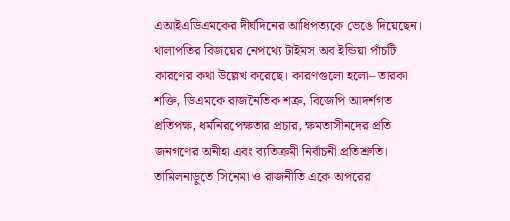এআইএডিএমকের দীর্ঘদিনের আধিপত্যকে ভেঙে দিয়েছেন। থালাপতির বিজয়ের নেপথ্যে টাইমস অব ইন্ডিয়া পাঁচটি কারণের কথা উল্লেখ করেছে। কারণগুলো হলো– তারকা শক্তি, ডিএমকে রাজনৈতিক শত্রু, বিজেপি আদর্শগত প্রতিপক্ষ, ধর্মনিরপেক্ষতার প্রচার, ক্ষমতাসীনদের প্রতি জনগণের অনীহা এবং ব্যতিক্রমী নির্বাচনী প্রতিশ্রুতি।
তামিলনাড়ুতে সিনেমা ও রাজনীতি একে অপরের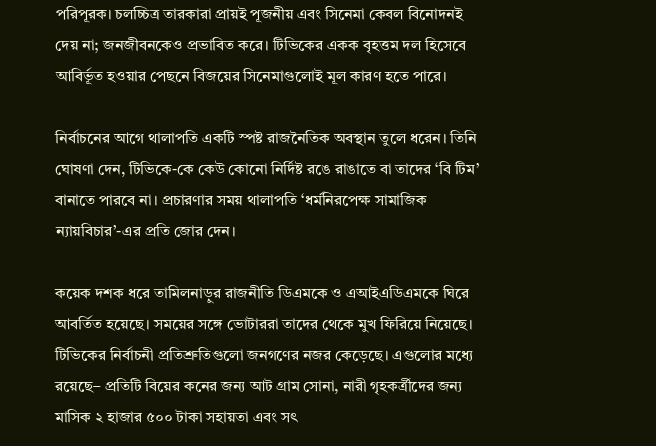পরিপূরক। চলচ্চিত্র তারকারা প্রায়ই পূজনীয় এবং সিনেমা কেবল বিনোদনই দেয় না; জনজীবনকেও প্রভাবিত করে। টিভিকের একক বৃহত্তম দল হিসেবে আবির্ভূত হওয়ার পেছনে বিজয়ের সিনেমাগুলোই মূল কারণ হতে পারে।

নির্বাচনের আগে থালাপতি একটি স্পষ্ট রাজনৈতিক অবস্থান তুলে ধরেন। তিনি ঘোষণা দেন, টিভিকে-কে কেউ কোনো নির্দিষ্ট রঙে রাঙাতে বা তাদের ‘বি টিম’ বানাতে পারবে না। প্রচারণার সময় থালাপতি ‘ধর্মনিরপেক্ষ সামাজিক ন্যায়বিচার’-এর প্রতি জোর দেন।

কয়েক দশক ধরে তামিলনাড়ুর রাজনীতি ডিএমকে ও এআইএডিএমকে ঘিরে আবর্তিত হয়েছে। সময়ের সঙ্গে ভোটাররা তাদের থেকে মুখ ফিরিয়ে নিয়েছে।
টিভিকের নির্বাচনী প্রতিশ্রুতিগুলো জনগণের নজর কেড়েছে। এগুলোর মধ্যে রয়েছে– প্রতিটি বিয়ের কনের জন্য আট গ্রাম সোনা, নারী গৃহকর্ত্রীদের জন্য মাসিক ২ হাজার ৫০০ টাকা সহায়তা এবং সৎ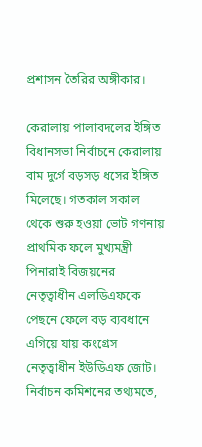প্রশাসন তৈরির অঙ্গীকার।

কেরালায় পালাবদলের ইঙ্গিত
বিধানসভা নির্বাচনে কেরালায় বাম দুর্গে বড়সড় ধসের ইঙ্গিত মিলেছে। গতকাল সকাল থেকে শুরু হওয়া ভোট গণনায় প্রাথমিক ফলে মুখ্যমন্ত্রী পিনারাই বিজয়নের নেতৃত্বাধীন এলডিএফকে পেছনে ফেলে বড় ব্যবধানে এগিয়ে যায় কংগ্রেস নেতৃত্বাধীন ইউডিএফ জোট। নির্বাচন কমিশনের তথ্যমতে,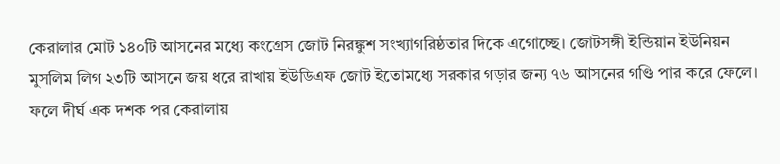কেরালার মোট ১৪০টি আসনের মধ্যে কংগ্রেস জোট নিরঙ্কুশ সংখ্যাগরিষ্ঠতার দিকে এগোচ্ছে। জোটসঙ্গী ইন্ডিয়ান ইউনিয়ন মুসলিম লিগ ২৩টি আসনে জয় ধরে রাখায় ইউডিএফ জোট ইতোমধ্যে সরকার গড়ার জন্য ৭৬ আসনের গণ্ডি পার করে ফেলে। ফলে দীর্ঘ এক দশক পর কেরালায়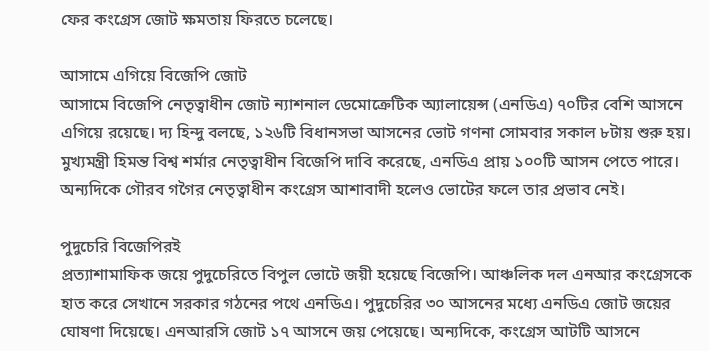ফের কংগ্রেস জোট ক্ষমতায় ফিরতে চলেছে।

আসামে এগিয়ে বিজেপি জোট
আসামে বিজেপি নেতৃত্বাধীন জোট ন্যাশনাল ডেমোক্রেটিক অ্যালায়েন্স (এনডিএ) ৭০টির বেশি আসনে এগিয়ে রয়েছে। দ্য হিন্দু বলছে, ১২৬টি বিধানসভা আসনের ভোট গণনা সোমবার সকাল ৮টায় শুরু হয়। মুখ্যমন্ত্রী হিমন্ত বিশ্ব শর্মার নেতৃত্বাধীন বিজেপি দাবি করেছে, এনডিএ প্রায় ১০০টি আসন পেতে পারে। অন্যদিকে গৌরব গগৈর নেতৃত্বাধীন কংগ্রেস আশাবাদী হলেও ভোটের ফলে তার প্রভাব নেই।

পুদুচেরি বিজেপিরই
প্রত্যাশামাফিক জয়ে পুদুচেরিতে বিপুল ভোটে জয়ী হয়েছে বিজেপি। আঞ্চলিক দল এনআর কংগ্রেসকে হাত করে সেখানে সরকার গঠনের পথে এনডিএ। পুদুচেরির ৩০ আসনের মধ্যে এনডিএ জোট জয়ের ঘোষণা দিয়েছে। এনআরসি জোট ১৭ আসনে জয় পেয়েছে। অন্যদিকে, কংগ্রেস আটটি আসনে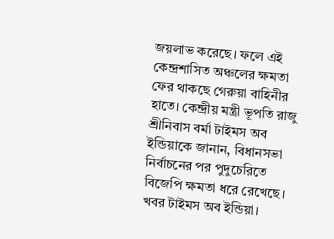জয়লাভ করেছে। ফলে এই কেন্দ্রশাসিত অঞ্চলের ক্ষমতা ফের থাকছে গেরুয়া বাহিনীর হাতে। কেন্দ্রীয় মন্ত্রী ভূপতি রাজু শ্রীনিবাস বর্মা টাইমস অব ইন্ডিয়াকে জানান, বিধানসভা নির্বাচনের পর পুদুচেরিতে বিজেপি ক্ষমতা ধরে রেখেছে। খবর টাইমস অব ইন্ডিয়া।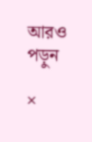আরও পড়ুন

×